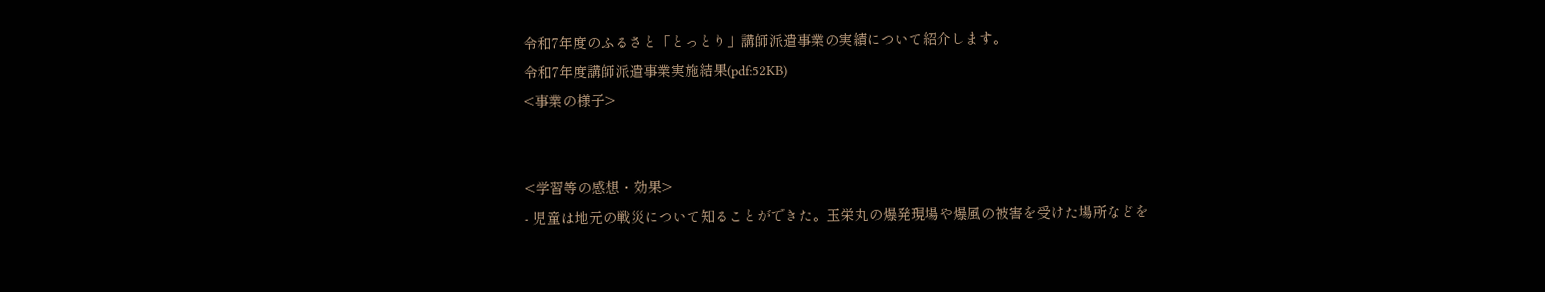令和7年度のふるさと「とっとり」講師派遣事業の実績について紹介します。
令和7年度講師派遣事業実施結果(pdf:52KB)
<事業の様子>


<学習等の感想・効果>
- 児童は地元の戦災について知ることができた。玉栄丸の爆発現場や爆風の被害を受けた場所などを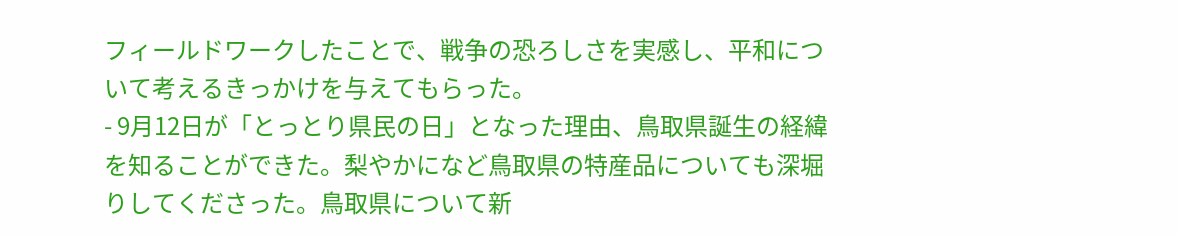フィールドワークしたことで、戦争の恐ろしさを実感し、平和について考えるきっかけを与えてもらった。
- 9月12日が「とっとり県民の日」となった理由、鳥取県誕生の経緯を知ることができた。梨やかになど鳥取県の特産品についても深堀りしてくださった。鳥取県について新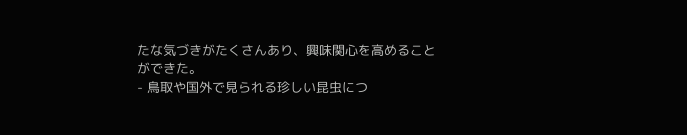たな気づきがたくさんあり、興味関心を高めることができた。
- 鳥取や国外で見られる珍しい昆虫につ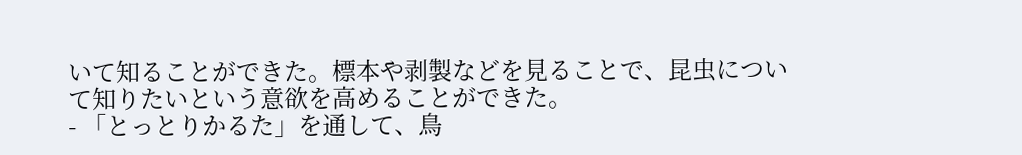いて知ることができた。標本や剥製などを見ることで、昆虫について知りたいという意欲を高めることができた。
- 「とっとりかるた」を通して、鳥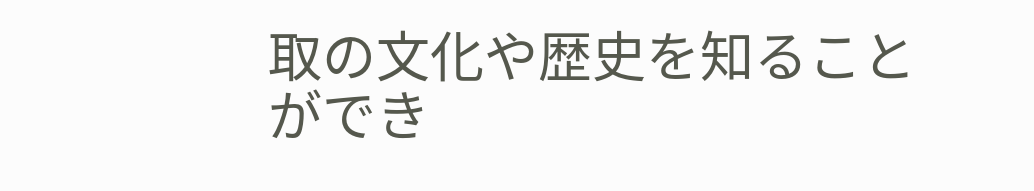取の文化や歴史を知ることができ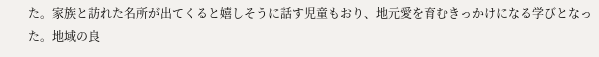た。家族と訪れた名所が出てくると嬉しそうに話す児童もおり、地元愛を育むきっかけになる学びとなった。地域の良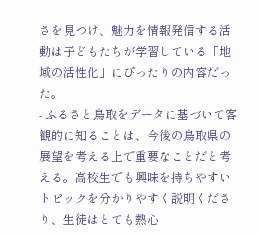さを見つけ、魅力を情報発信する活動は子どもたちが学習している「地域の活性化」にぴったりの内容だった。
- ふるさと鳥取をデータに基づいて客観的に知ることは、今後の鳥取県の展望を考える上で重要なことだと考える。高校生でも興味を持ちやすいトピックを分かりやすく説明くださり、生徒はとても熱心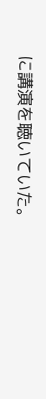に講演を聴いていた。